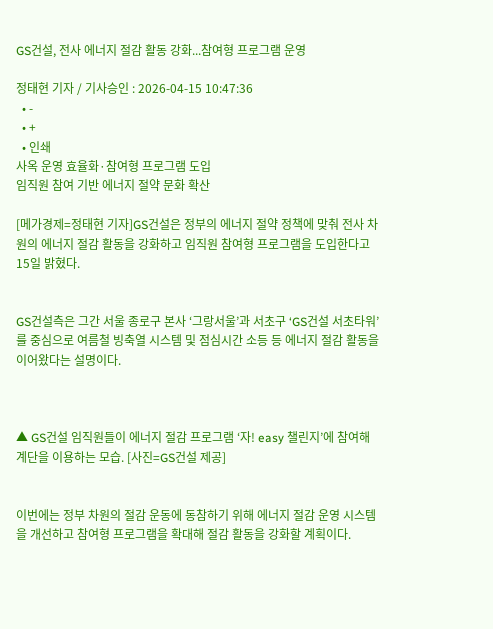GS건설, 전사 에너지 절감 활동 강화...참여형 프로그램 운영

정태현 기자 / 기사승인 : 2026-04-15 10:47:36
  • -
  • +
  • 인쇄
사옥 운영 효율화·참여형 프로그램 도입
임직원 참여 기반 에너지 절약 문화 확산

[메가경제=정태현 기자]GS건설은 정부의 에너지 절약 정책에 맞춰 전사 차원의 에너지 절감 활동을 강화하고 임직원 참여형 프로그램을 도입한다고 15일 밝혔다.


GS건설측은 그간 서울 종로구 본사 ‘그랑서울’과 서초구 ‘GS건설 서초타워’를 중심으로 여름철 빙축열 시스템 및 점심시간 소등 등 에너지 절감 활동을 이어왔다는 설명이다.



▲ GS건설 임직원들이 에너지 절감 프로그램 ‘자! easy 챌린지’에 참여해 계단을 이용하는 모습. [사진=GS건설 제공]


이번에는 정부 차원의 절감 운동에 동참하기 위해 에너지 절감 운영 시스템을 개선하고 참여형 프로그램을 확대해 절감 활동을 강화할 계획이다.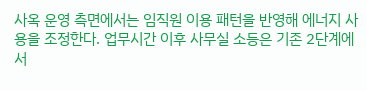사옥 운영 측면에서는 임직원 이용 패턴을 반영해 에너지 사용을 조정한다. 업무시간 이후 사무실 소등은 기존 2단계에서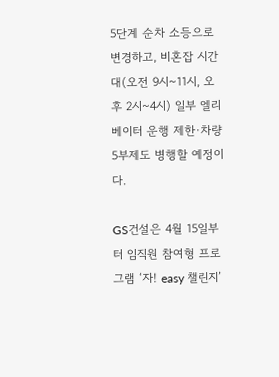5단계 순차 소등으로 변경하고, 비혼잡 시간대(오전 9시~11시, 오후 2시~4시) 일부 엘리베이터 운행 제한·차량 5부제도 병행할 예정이다.

GS건설은 4월 15일부터 임직원 참여형 프로그램 ‘자! easy 챌린지’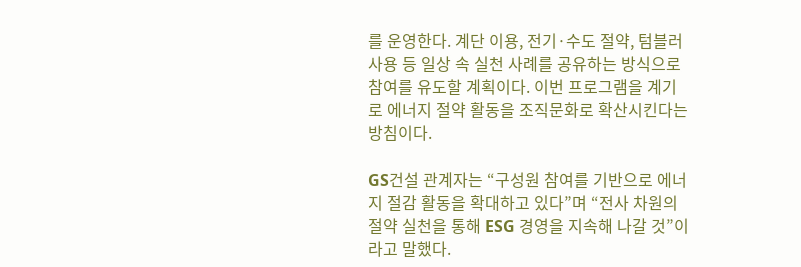를 운영한다. 계단 이용, 전기·수도 절약, 텀블러 사용 등 일상 속 실천 사례를 공유하는 방식으로 참여를 유도할 계획이다. 이번 프로그램을 계기로 에너지 절약 활동을 조직문화로 확산시킨다는 방침이다.

GS건설 관계자는 “구성원 참여를 기반으로 에너지 절감 활동을 확대하고 있다”며 “전사 차원의 절약 실천을 통해 ESG 경영을 지속해 나갈 것”이라고 말했다.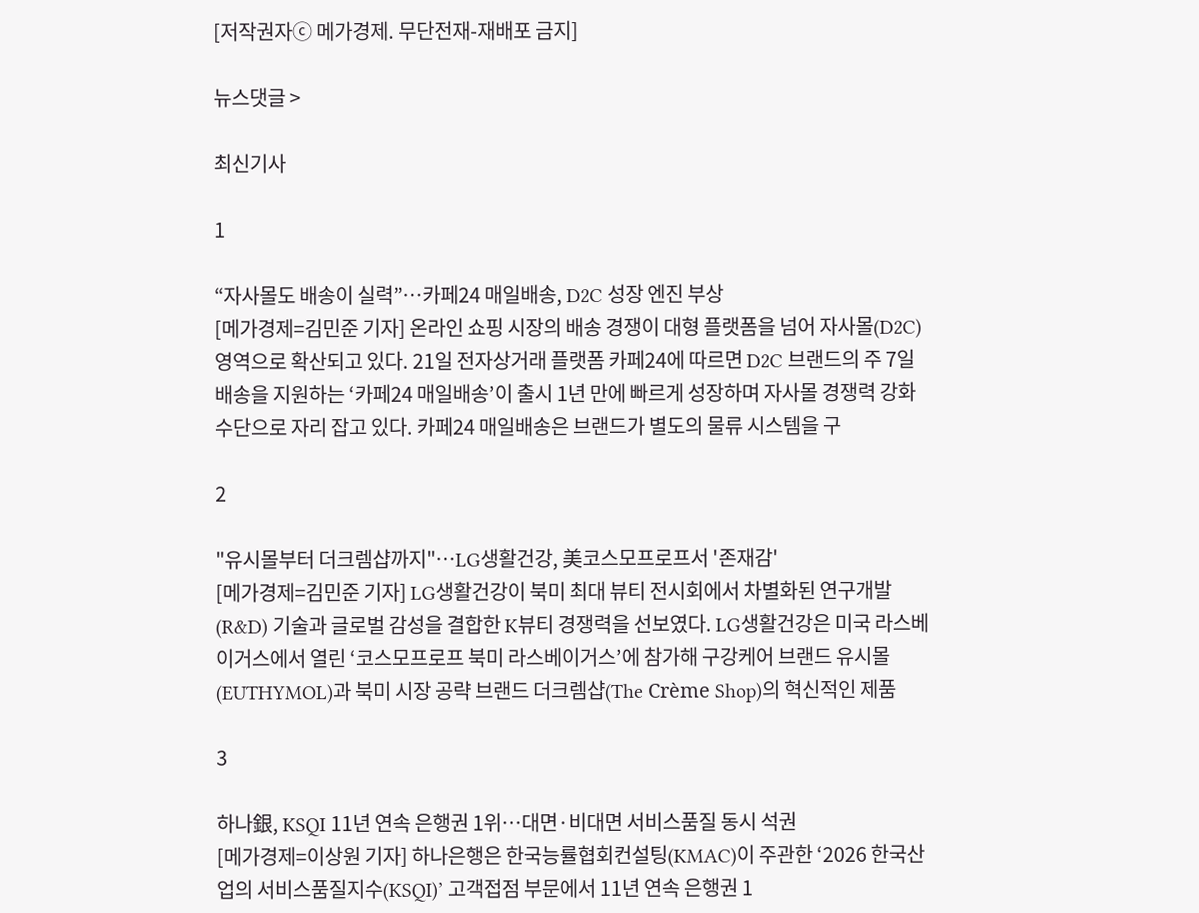[저작권자ⓒ 메가경제. 무단전재-재배포 금지]

뉴스댓글 >

최신기사

1

“자사몰도 배송이 실력”…카페24 매일배송, D2C 성장 엔진 부상
[메가경제=김민준 기자] 온라인 쇼핑 시장의 배송 경쟁이 대형 플랫폼을 넘어 자사몰(D2C) 영역으로 확산되고 있다. 21일 전자상거래 플랫폼 카페24에 따르면 D2C 브랜드의 주 7일 배송을 지원하는 ‘카페24 매일배송’이 출시 1년 만에 빠르게 성장하며 자사몰 경쟁력 강화 수단으로 자리 잡고 있다. 카페24 매일배송은 브랜드가 별도의 물류 시스템을 구

2

"유시몰부터 더크렘샵까지"…LG생활건강, 美코스모프로프서 '존재감'
[메가경제=김민준 기자] LG생활건강이 북미 최대 뷰티 전시회에서 차별화된 연구개발(R&D) 기술과 글로벌 감성을 결합한 K뷰티 경쟁력을 선보였다. LG생활건강은 미국 라스베이거스에서 열린 ‘코스모프로프 북미 라스베이거스’에 참가해 구강케어 브랜드 유시몰(EUTHYMOL)과 북미 시장 공략 브랜드 더크렘샵(The Crème Shop)의 혁신적인 제품

3

하나銀, KSQI 11년 연속 은행권 1위…대면·비대면 서비스품질 동시 석권
[메가경제=이상원 기자] 하나은행은 한국능률협회컨설팅(KMAC)이 주관한 ‘2026 한국산업의 서비스품질지수(KSQI)’ 고객접점 부문에서 11년 연속 은행권 1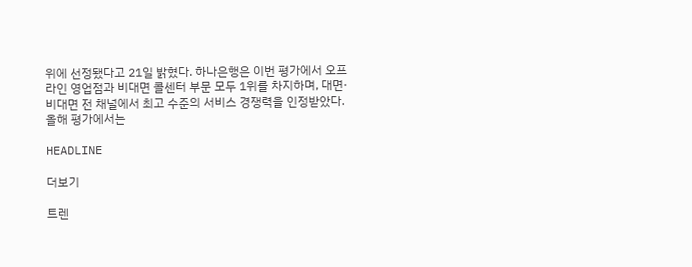위에 선정됐다고 21일 밝혔다. 하나은행은 이번 평가에서 오프라인 영업점과 비대면 콜센터 부문 모두 1위를 차지하며, 대면·비대면 전 채널에서 최고 수준의 서비스 경쟁력을 인정받았다.올해 평가에서는

HEADLINE

더보기

트렌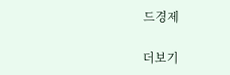드경제

더보기